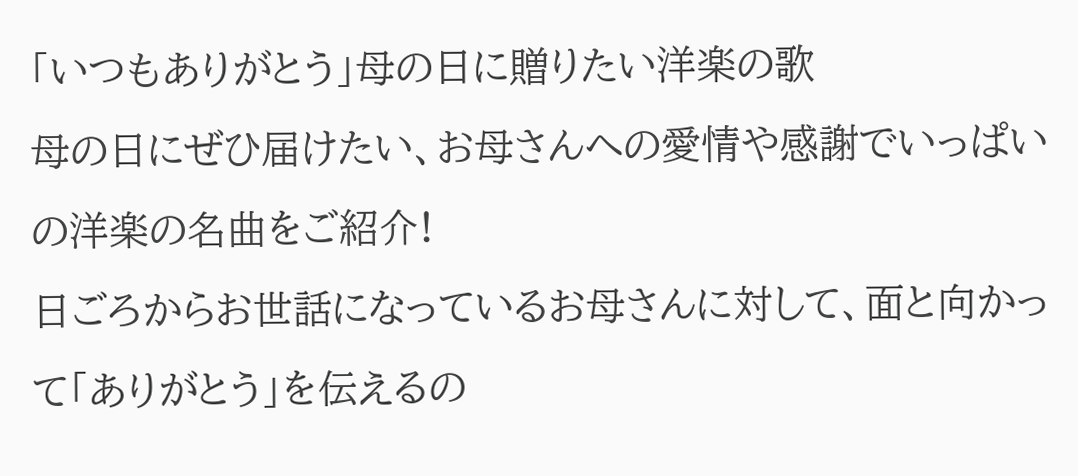「いつもありがとう」母の日に贈りたい洋楽の歌
母の日にぜひ届けたい、お母さんへの愛情や感謝でいっぱいの洋楽の名曲をご紹介!
日ごろからお世話になっているお母さんに対して、面と向かって「ありがとう」を伝えるの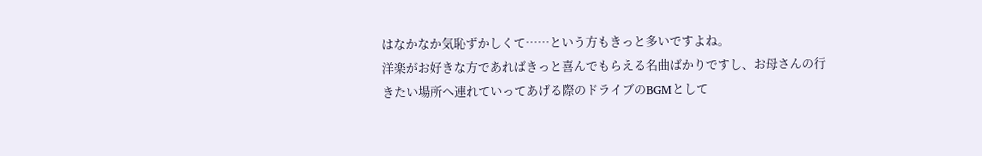はなかなか気恥ずかしくて……という方もきっと多いですよね。
洋楽がお好きな方であればきっと喜んでもらえる名曲ばかりですし、お母さんの行きたい場所へ連れていってあげる際のドライブのBGMとして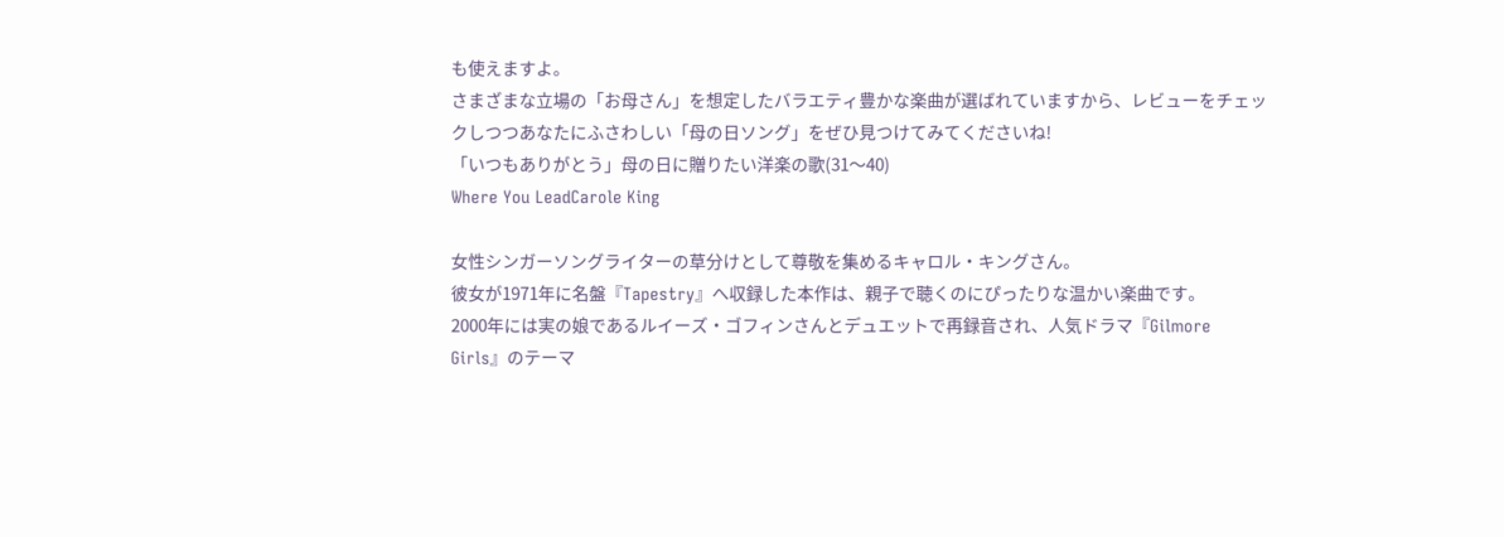も使えますよ。
さまざまな立場の「お母さん」を想定したバラエティ豊かな楽曲が選ばれていますから、レビューをチェックしつつあなたにふさわしい「母の日ソング」をぜひ見つけてみてくださいね!
「いつもありがとう」母の日に贈りたい洋楽の歌(31〜40)
Where You LeadCarole King

女性シンガーソングライターの草分けとして尊敬を集めるキャロル・キングさん。
彼女が1971年に名盤『Tapestry』へ収録した本作は、親子で聴くのにぴったりな温かい楽曲です。
2000年には実の娘であるルイーズ・ゴフィンさんとデュエットで再録音され、人気ドラマ『Gilmore Girls』のテーマ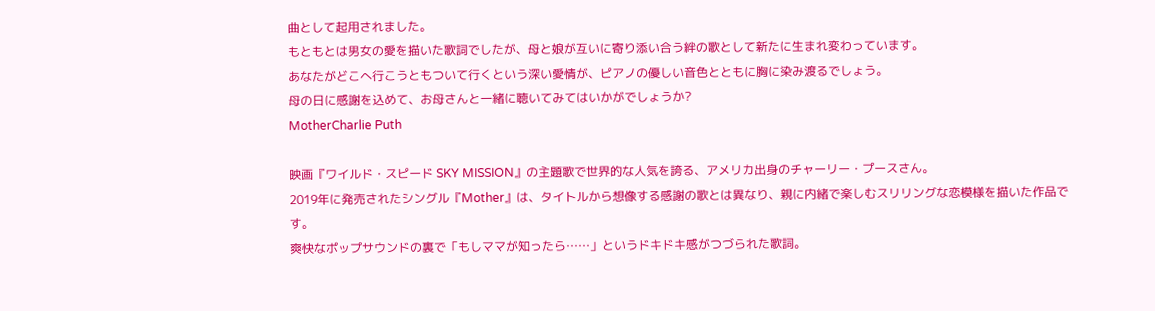曲として起用されました。
もともとは男女の愛を描いた歌詞でしたが、母と娘が互いに寄り添い合う絆の歌として新たに生まれ変わっています。
あなたがどこへ行こうともついて行くという深い愛情が、ピアノの優しい音色とともに胸に染み渡るでしょう。
母の日に感謝を込めて、お母さんと一緒に聴いてみてはいかがでしょうか?
MotherCharlie Puth

映画『ワイルド・スピード SKY MISSION』の主題歌で世界的な人気を誇る、アメリカ出身のチャーリー・プースさん。
2019年に発売されたシングル『Mother』は、タイトルから想像する感謝の歌とは異なり、親に内緒で楽しむスリリングな恋模様を描いた作品です。
爽快なポップサウンドの裏で「もしママが知ったら……」というドキドキ感がつづられた歌詞。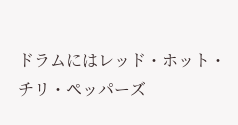ドラムにはレッド・ホット・チリ・ペッパーズ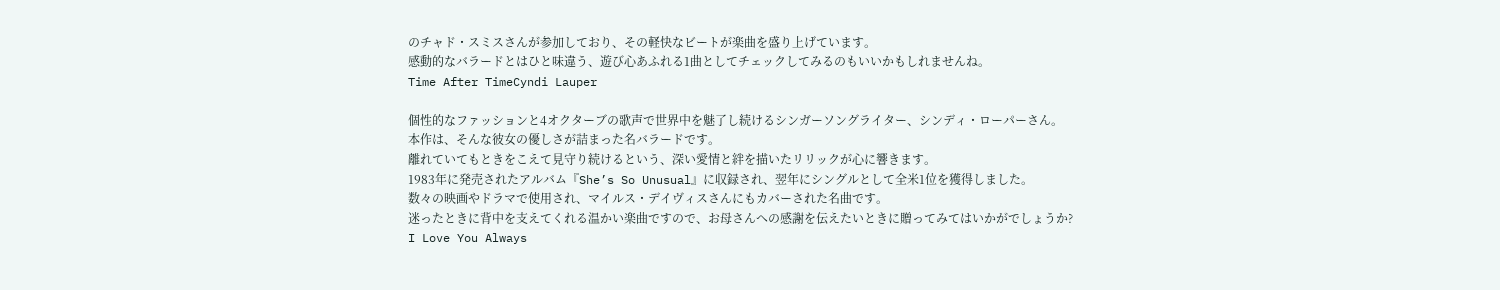のチャド・スミスさんが参加しており、その軽快なビートが楽曲を盛り上げています。
感動的なバラードとはひと味違う、遊び心あふれる1曲としてチェックしてみるのもいいかもしれませんね。
Time After TimeCyndi Lauper

個性的なファッションと4オクターブの歌声で世界中を魅了し続けるシンガーソングライター、シンディ・ローパーさん。
本作は、そんな彼女の優しさが詰まった名バラードです。
離れていてもときをこえて見守り続けるという、深い愛情と絆を描いたリリックが心に響きます。
1983年に発売されたアルバム『She’s So Unusual』に収録され、翌年にシングルとして全米1位を獲得しました。
数々の映画やドラマで使用され、マイルス・デイヴィスさんにもカバーされた名曲です。
迷ったときに背中を支えてくれる温かい楽曲ですので、お母さんへの感謝を伝えたいときに贈ってみてはいかがでしょうか?
I Love You Always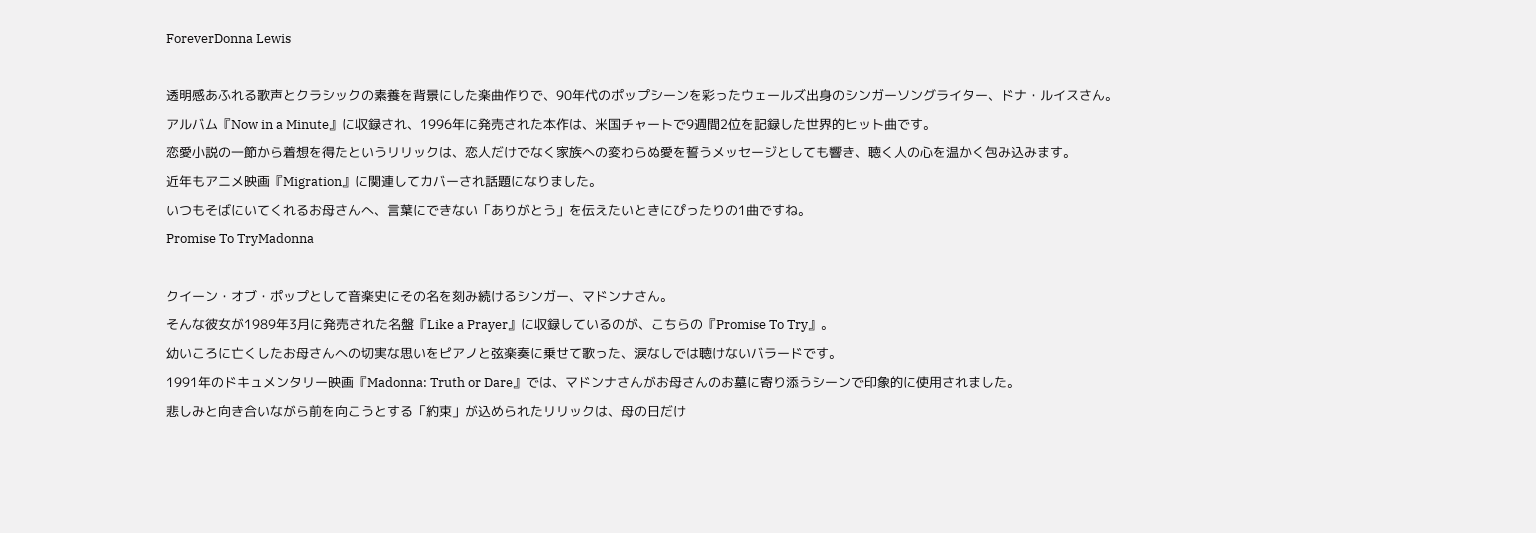ForeverDonna Lewis

透明感あふれる歌声とクラシックの素養を背景にした楽曲作りで、90年代のポップシーンを彩ったウェールズ出身のシンガーソングライター、ドナ・ルイスさん。
アルバム『Now in a Minute』に収録され、1996年に発売された本作は、米国チャートで9週間2位を記録した世界的ヒット曲です。
恋愛小説の一節から着想を得たというリリックは、恋人だけでなく家族への変わらぬ愛を誓うメッセージとしても響き、聴く人の心を温かく包み込みます。
近年もアニメ映画『Migration』に関連してカバーされ話題になりました。
いつもそばにいてくれるお母さんへ、言葉にできない「ありがとう」を伝えたいときにぴったりの1曲ですね。
Promise To TryMadonna

クイーン・オブ・ポップとして音楽史にその名を刻み続けるシンガー、マドンナさん。
そんな彼女が1989年3月に発売された名盤『Like a Prayer』に収録しているのが、こちらの『Promise To Try』。
幼いころに亡くしたお母さんへの切実な思いをピアノと弦楽奏に乗せて歌った、涙なしでは聴けないバラードです。
1991年のドキュメンタリー映画『Madonna: Truth or Dare』では、マドンナさんがお母さんのお墓に寄り添うシーンで印象的に使用されました。
悲しみと向き合いながら前を向こうとする「約束」が込められたリリックは、母の日だけ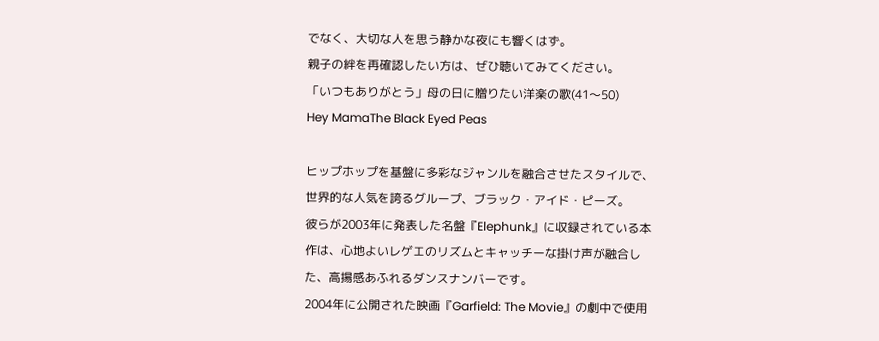でなく、大切な人を思う静かな夜にも響くはず。
親子の絆を再確認したい方は、ぜひ聴いてみてください。
「いつもありがとう」母の日に贈りたい洋楽の歌(41〜50)
Hey MamaThe Black Eyed Peas

ヒップホップを基盤に多彩なジャンルを融合させたスタイルで、世界的な人気を誇るグループ、ブラック・アイド・ピーズ。
彼らが2003年に発表した名盤『Elephunk』に収録されている本作は、心地よいレゲエのリズムとキャッチーな掛け声が融合した、高揚感あふれるダンスナンバーです。
2004年に公開された映画『Garfield: The Movie』の劇中で使用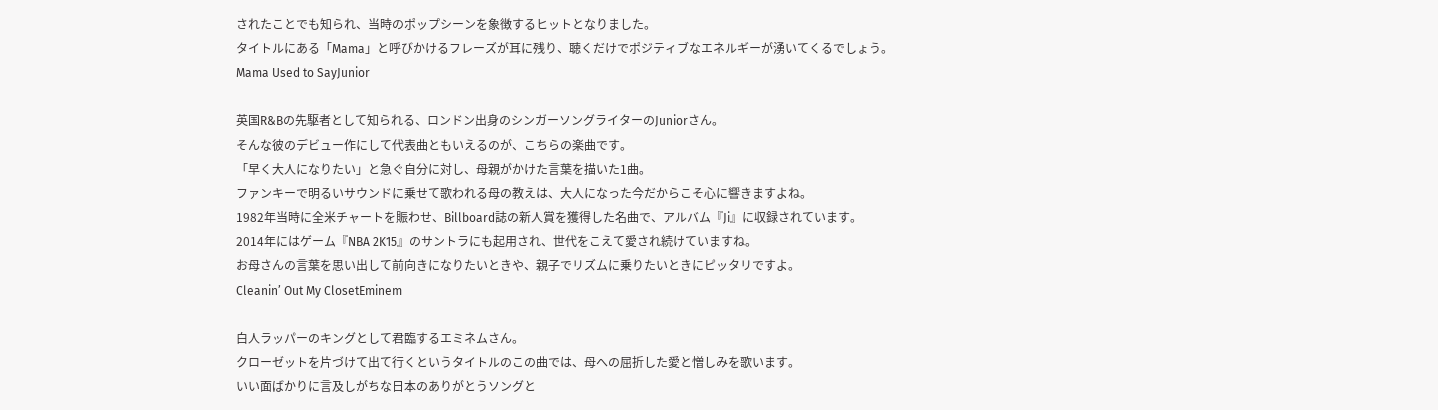されたことでも知られ、当時のポップシーンを象徴するヒットとなりました。
タイトルにある「Mama」と呼びかけるフレーズが耳に残り、聴くだけでポジティブなエネルギーが湧いてくるでしょう。
Mama Used to SayJunior

英国R&Bの先駆者として知られる、ロンドン出身のシンガーソングライターのJuniorさん。
そんな彼のデビュー作にして代表曲ともいえるのが、こちらの楽曲です。
「早く大人になりたい」と急ぐ自分に対し、母親がかけた言葉を描いた1曲。
ファンキーで明るいサウンドに乗せて歌われる母の教えは、大人になった今だからこそ心に響きますよね。
1982年当時に全米チャートを賑わせ、Billboard誌の新人賞を獲得した名曲で、アルバム『Ji』に収録されています。
2014年にはゲーム『NBA 2K15』のサントラにも起用され、世代をこえて愛され続けていますね。
お母さんの言葉を思い出して前向きになりたいときや、親子でリズムに乗りたいときにピッタリですよ。
Cleanin’ Out My ClosetEminem

白人ラッパーのキングとして君臨するエミネムさん。
クローゼットを片づけて出て行くというタイトルのこの曲では、母への屈折した愛と憎しみを歌います。
いい面ばかりに言及しがちな日本のありがとうソングと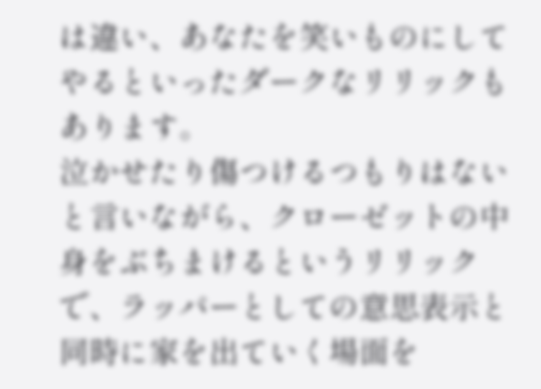は違い、あなたを笑いものにしてやるといったダークなリリックもあります。
泣かせたり傷つけるつもりはないと言いながら、クローゼットの中身をぶちまけるというリリックで、ラッパーとしての意思表示と同時に家を出ていく場面を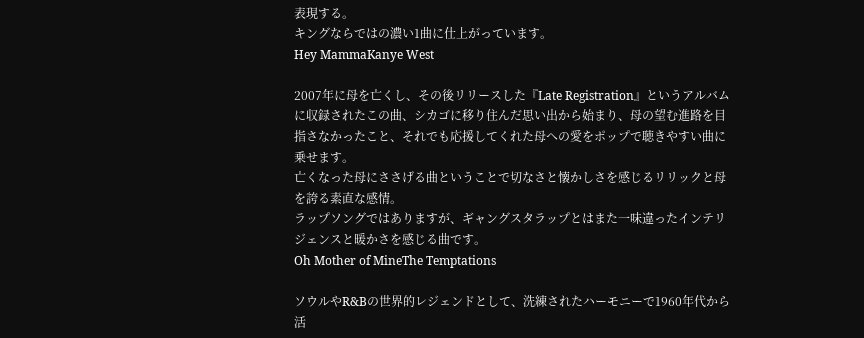表現する。
キングならではの濃い1曲に仕上がっています。
Hey MammaKanye West

2007年に母を亡くし、その後リリースした『Late Registration』というアルバムに収録されたこの曲、シカゴに移り住んだ思い出から始まり、母の望む進路を目指さなかったこと、それでも応援してくれた母への愛をポップで聴きやすい曲に乗せます。
亡くなった母にささげる曲ということで切なさと懐かしさを感じるリリックと母を誇る素直な感情。
ラップソングではありますが、ギャングスタラップとはまた一味違ったインテリジェンスと暖かさを感じる曲です。
Oh Mother of MineThe Temptations

ソウルやR&Bの世界的レジェンドとして、洗練されたハーモニーで1960年代から活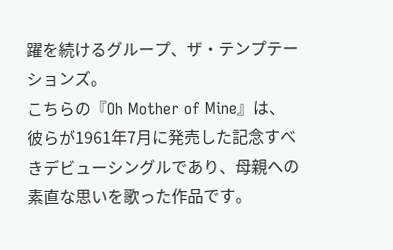躍を続けるグループ、ザ・テンプテーションズ。
こちらの『Oh Mother of Mine』は、彼らが1961年7月に発売した記念すべきデビューシングルであり、母親への素直な思いを歌った作品です。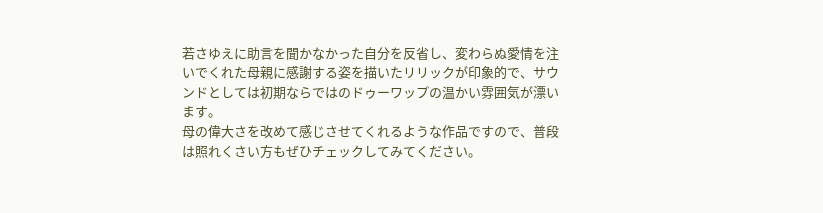若さゆえに助言を聞かなかった自分を反省し、変わらぬ愛情を注いでくれた母親に感謝する姿を描いたリリックが印象的で、サウンドとしては初期ならではのドゥーワップの温かい雰囲気が漂います。
母の偉大さを改めて感じさせてくれるような作品ですので、普段は照れくさい方もぜひチェックしてみてください。